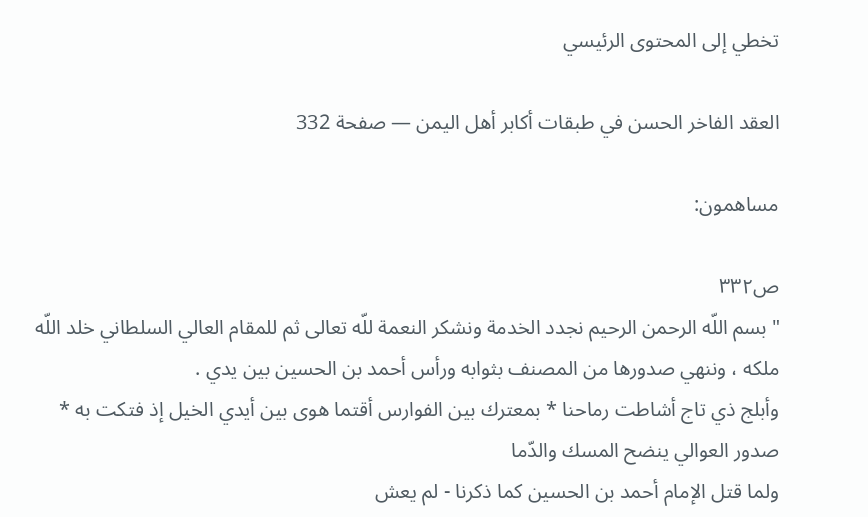تخطي إلى المحتوى الرئيسي

العقد الفاخر الحسن في طبقات أكابر أهل اليمن — صفحة 332

مساهمون:

ص٣٣٢
" بسم اللّه الرحمن الرحيم نجدد الخدمة ونشكر النعمة للّه تعالى ثم للمقام العالي السلطاني خلد اللّه ملكه ، وننهي صدورها من المصنف بثوابه ورأس أحمد بن الحسين بين يدي .
وأبلج ذي تاج أشاطت رماحنا * بمعترك بين الفوارس أقتما هوى بين أيدي الخيل إذ فتكت به * صدور العوالي ينضح المسك والدّما
ولما قتل الإمام أحمد بن الحسين كما ذكرنا - لم يعش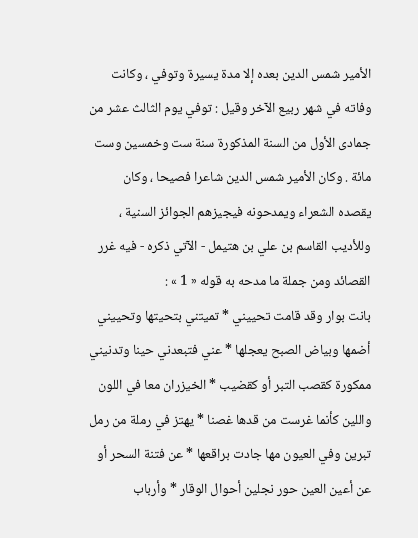الأمير شمس الدين بعده إلا مدة يسيرة وتوفي ، وكانت وفاته في شهر ربيع الآخر وقيل : توفي يوم الثالث عشر من جمادى الأول من السنة المذكورة سنة ست وخمسين وست مائة . وكان الأمير شمس الدين شاعرا فصيحا ، وكان يقصده الشعراء ويمدحونه فيجيزهم الجوائز السنية ، وللأديب القاسم بن علي بن هتيمل - الآتي ذكره - فيه غرر القصائد ومن جملة ما مدحه به قوله « 1 » :
بانت بوار وقد قامت تحييني * تميتني بتحيتها وتحييني أضمها وبياض الصبح يعجلها * عني فتبعدني حينا وتدنيني ممكورة كقصب التبر أو كقضيب * الخيزران معا في اللون واللين كأنما غرست من قدها غصنا * يهتز في رملة من رمل تبرين وفي العيون مها جادت براقعها * عن فتنة السحر أو عن أعين العين حور نجلين أحوال الوقار * وأرباب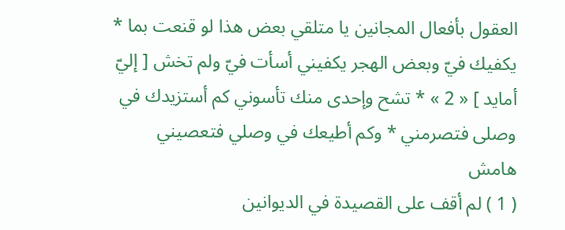العقول بأفعال المجانين يا متلقي بعض هذا لو قنعت بما * يكفيك فيّ وبعض الهجر يكفيني أسأت فيّ ولم تخش [ إليّ أمايد ] « 2 » * تشح وإحدى منك تأسوني كم أستزيدك في وصلى فتصرمني * وكم أطيعك في وصلي فتعصيني
هامش
( 1 ) لم أقف على القصيدة في الديوانين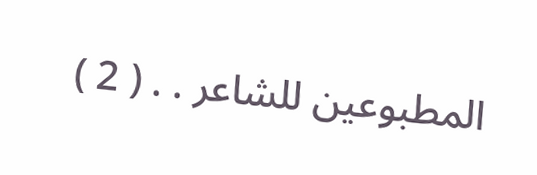المطبوعين للشاعر . . ( 2 )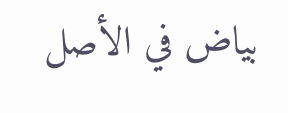بياض في الأصل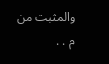والمثبت من م . .